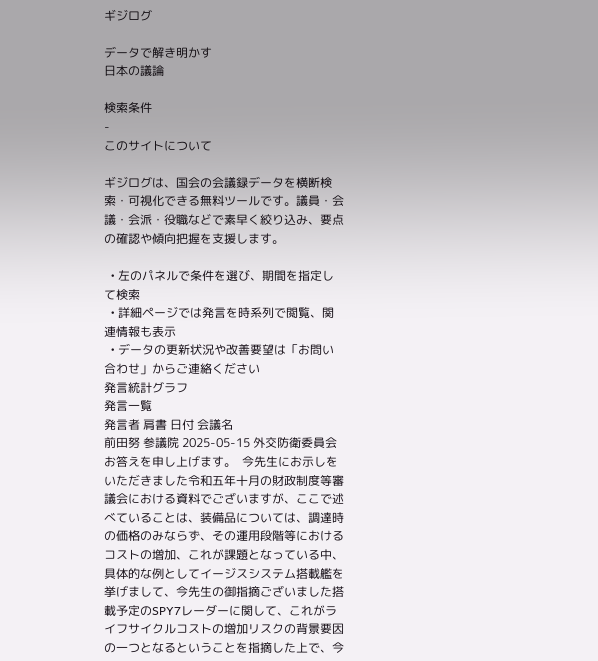ギジログ

データで解き明かす
日本の議論

検索条件
-
このサイトについて

ギジログは、国会の会議録データを横断検索・可視化できる無料ツールです。議員・会議・会派・役職などで素早く絞り込み、要点の確認や傾向把握を支援します。

  • 左のパネルで条件を選び、期間を指定して検索
  • 詳細ページでは発言を時系列で閲覧、関連情報も表示
  • データの更新状況や改善要望は「お問い合わせ」からご連絡ください
発言統計グラフ
発言一覧
発言者 肩書 日付 会議名
前田努 参議院 2025-05-15 外交防衛委員会
お答えを申し上げます。  今先生にお示しをいただきました令和五年十月の財政制度等審議会における資料でございますが、ここで述べていることは、装備品については、調達時の価格のみならず、その運用段階等におけるコストの増加、これが課題となっている中、具体的な例としてイージスシステム搭載艦を挙げまして、今先生の御指摘ございました搭載予定のSPY7レーダーに関して、これがライフサイクルコストの増加リスクの背景要因の一つとなるということを指摘した上で、今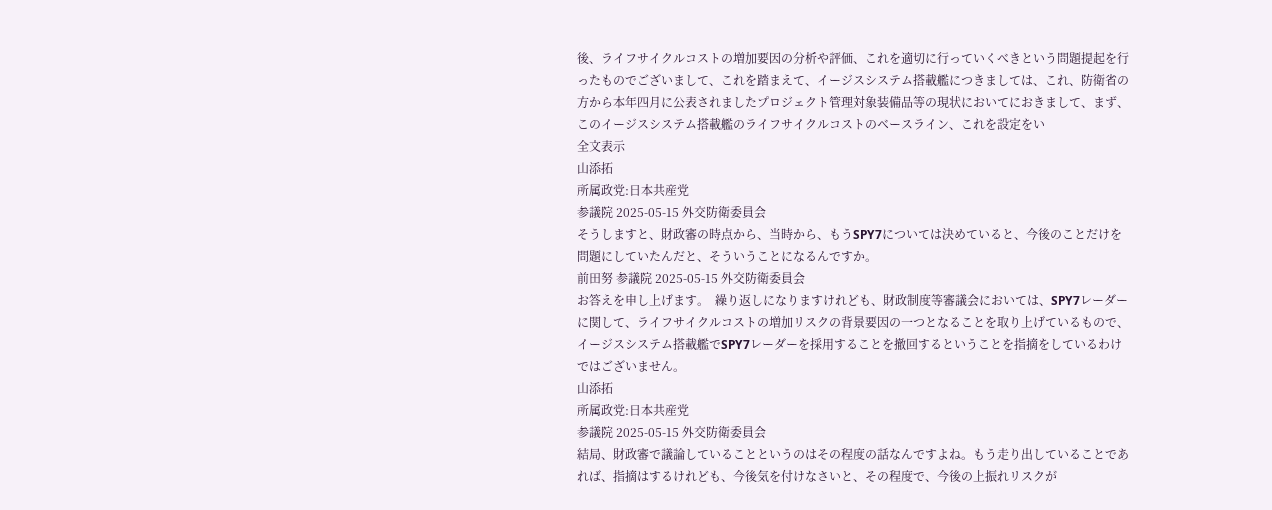後、ライフサイクルコストの増加要因の分析や評価、これを適切に行っていくべきという問題提起を行ったものでございまして、これを踏まえて、イージスシステム搭載艦につきましては、これ、防衛省の方から本年四月に公表されましたプロジェクト管理対象装備品等の現状においてにおきまして、まず、このイージスシステム搭載艦のライフサイクルコストのベースライン、これを設定をい
全文表示
山添拓
所属政党:日本共産党
参議院 2025-05-15 外交防衛委員会
そうしますと、財政審の時点から、当時から、もうSPY7については決めていると、今後のことだけを問題にしていたんだと、そういうことになるんですか。
前田努 参議院 2025-05-15 外交防衛委員会
お答えを申し上げます。  繰り返しになりますけれども、財政制度等審議会においては、SPY7レーダーに関して、ライフサイクルコストの増加リスクの背景要因の一つとなることを取り上げているもので、イージスシステム搭載艦でSPY7レーダーを採用することを撤回するということを指摘をしているわけではございません。
山添拓
所属政党:日本共産党
参議院 2025-05-15 外交防衛委員会
結局、財政審で議論していることというのはその程度の話なんですよね。もう走り出していることであれば、指摘はするけれども、今後気を付けなさいと、その程度で、今後の上振れリスクが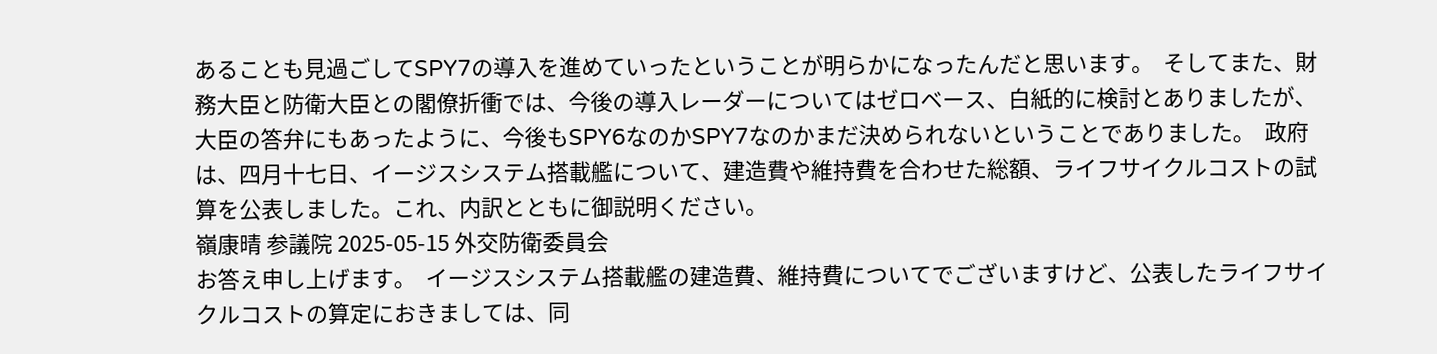あることも見過ごしてSPY7の導入を進めていったということが明らかになったんだと思います。  そしてまた、財務大臣と防衛大臣との閣僚折衝では、今後の導入レーダーについてはゼロベース、白紙的に検討とありましたが、大臣の答弁にもあったように、今後もSPY6なのかSPY7なのかまだ決められないということでありました。  政府は、四月十七日、イージスシステム搭載艦について、建造費や維持費を合わせた総額、ライフサイクルコストの試算を公表しました。これ、内訳とともに御説明ください。
嶺康晴 参議院 2025-05-15 外交防衛委員会
お答え申し上げます。  イージスシステム搭載艦の建造費、維持費についてでございますけど、公表したライフサイクルコストの算定におきましては、同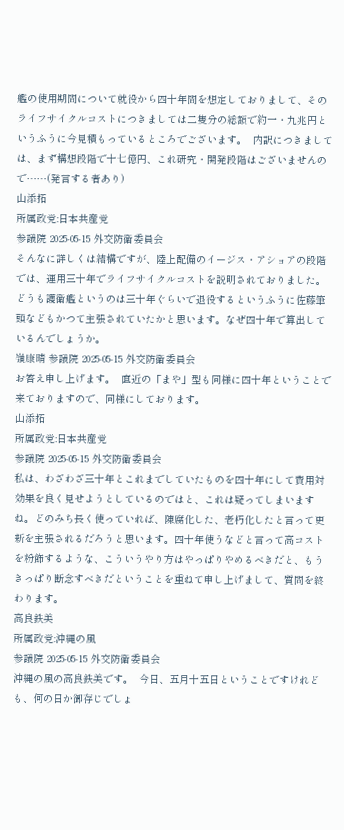艦の使用期間について就役から四十年間を想定しておりまして、そのライフサイクルコストにつきましては二隻分の総額で約一・九兆円というふうに今見積もっているところでございます。  内訳につきましては、まず構想段階で十七億円、これ研究・開発段階はございませんので……(発言する者あり)
山添拓
所属政党:日本共産党
参議院 2025-05-15 外交防衛委員会
そんなに詳しくは結構ですが、陸上配備のイージス・アショアの段階では、運用三十年でライフサイクルコストを説明されておりました。どうも護衛艦というのは三十年ぐらいで退役するというふうに佐藤筆頭などもかつて主張されていたかと思います。なぜ四十年で算出しているんでしょうか。
嶺康晴 参議院 2025-05-15 外交防衛委員会
お答え申し上げます。  直近の「まや」型も同様に四十年ということで来ておりますので、同様にしております。
山添拓
所属政党:日本共産党
参議院 2025-05-15 外交防衛委員会
私は、わざわざ三十年とこれまでしていたものを四十年にして費用対効果を良く見せようとしているのではと、これは疑ってしまいますね。どのみち長く使っていれば、陳腐化した、老朽化したと言って更新を主張されるだろうと思います。四十年使うなどと言って高コストを粉飾するような、こういうやり方はやっぱりやめるべきだと、もうきっぱり断念すべきだということを重ねて申し上げまして、質問を終わります。
高良鉄美
所属政党:沖縄の風
参議院 2025-05-15 外交防衛委員会
沖縄の風の高良鉄美です。  今日、五月十五日ということですけれども、何の日か御存じでしょ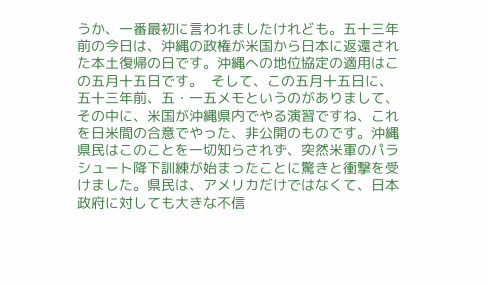うか、一番最初に言われましたけれども。五十三年前の今日は、沖縄の政権が米国から日本に返還された本土復帰の日です。沖縄への地位協定の適用はこの五月十五日です。  そして、この五月十五日に、五十三年前、五・一五メモというのがありまして、その中に、米国が沖縄県内でやる演習ですね、これを日米間の合意でやった、非公開のものです。沖縄県民はこのことを一切知らされず、突然米軍のパラシュート降下訓練が始まったことに驚きと衝撃を受けました。県民は、アメリカだけではなくて、日本政府に対しても大きな不信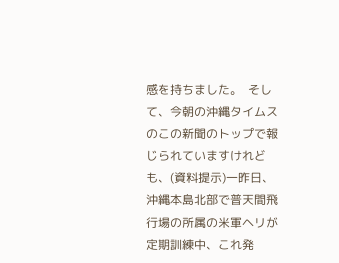感を持ちました。  そして、今朝の沖縄タイムスのこの新聞のトップで報じられていますけれども、(資料提示)一昨日、沖縄本島北部で普天間飛行場の所属の米軍ヘリが定期訓練中、これ発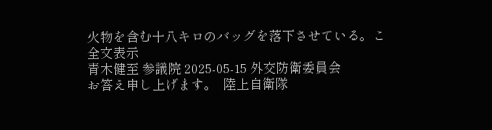火物を含む十八キロのバッグを落下させている。こ
全文表示
青木健至 参議院 2025-05-15 外交防衛委員会
お答え申し上げます。  陸上自衛隊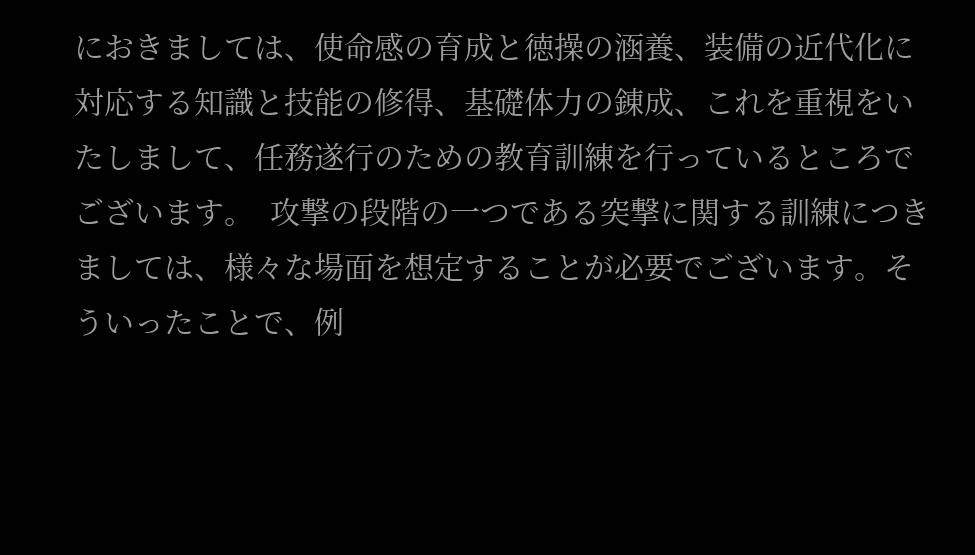におきましては、使命感の育成と徳操の涵養、装備の近代化に対応する知識と技能の修得、基礎体力の錬成、これを重視をいたしまして、任務遂行のための教育訓練を行っているところでございます。  攻撃の段階の一つである突撃に関する訓練につきましては、様々な場面を想定することが必要でございます。そういったことで、例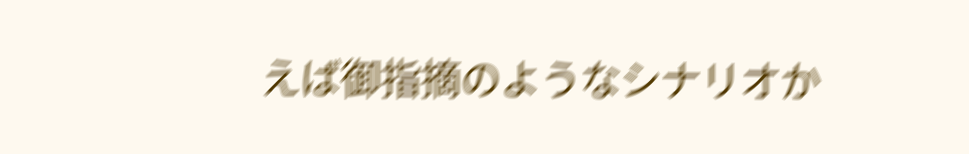えば御指摘のようなシナリオか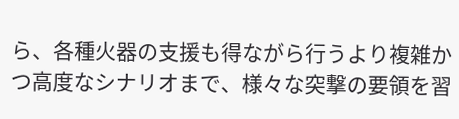ら、各種火器の支援も得ながら行うより複雑かつ高度なシナリオまで、様々な突撃の要領を習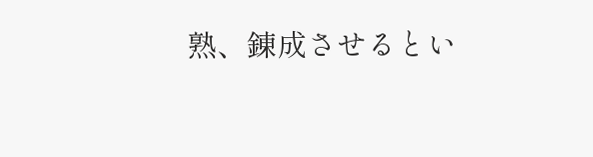熟、錬成させるとい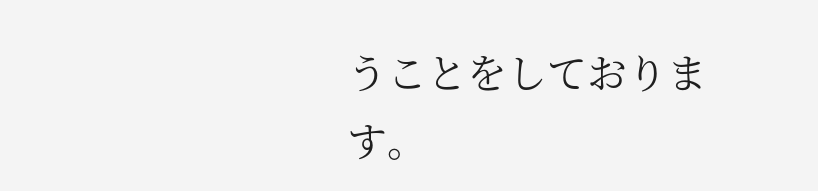うことをしております。